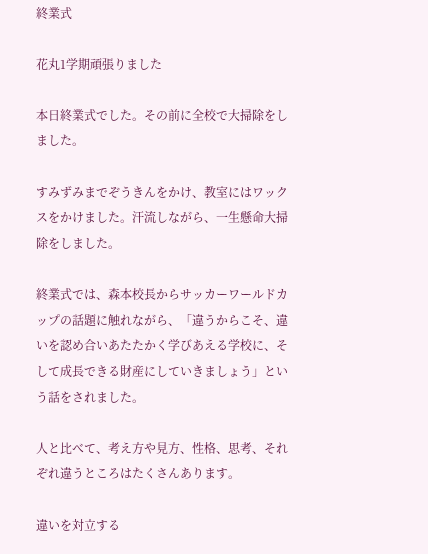終業式

花丸1学期頑張りました

本日終業式でした。その前に全校で大掃除をしました。

すみずみまでぞうきんをかけ、教室にはワックスをかけました。汗流しながら、一生懸命大掃除をしました。

終業式では、森本校長からサッカーワールドカップの話題に触れながら、「違うからこそ、違いを認め合いあたたかく学びあえる学校に、そして成長できる財産にしていきましょう」という話をされました。

人と比べて、考え方や見方、性格、思考、それぞれ違うところはたくさんあります。

違いを対立する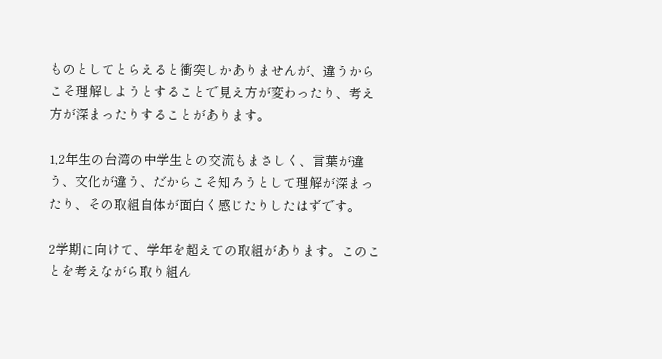ものとしてとらえると衝突しかありませんが、違うからこそ理解しようとすることで見え方が変わったり、考え方が深まったりすることがあります。

1,2年生の台湾の中学生との交流もまさしく、言葉が違う、文化が違う、だからこそ知ろうとして理解が深まったり、その取組自体が面白く感じたりしたはずです。

2学期に向けて、学年を超えての取組があります。このことを考えながら取り組ん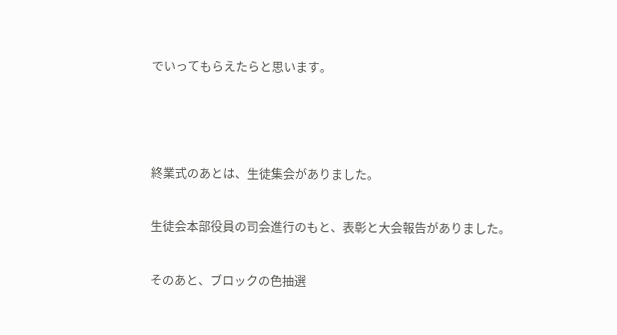でいってもらえたらと思います。



終業式のあとは、生徒集会がありました。

生徒会本部役員の司会進行のもと、表彰と大会報告がありました。

そのあと、ブロックの色抽選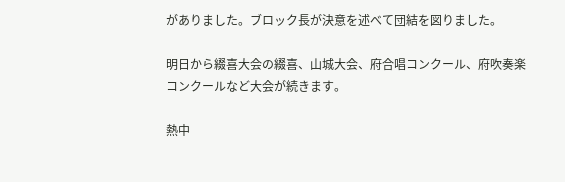がありました。ブロック長が決意を述べて団結を図りました。

明日から綴喜大会の綴喜、山城大会、府合唱コンクール、府吹奏楽コンクールなど大会が続きます。

熱中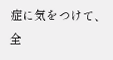症に気をつけて、全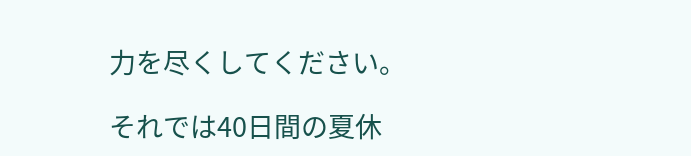力を尽くしてください。

それでは40日間の夏休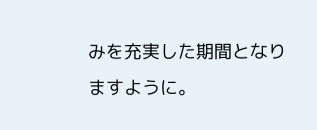みを充実した期間となりますように。